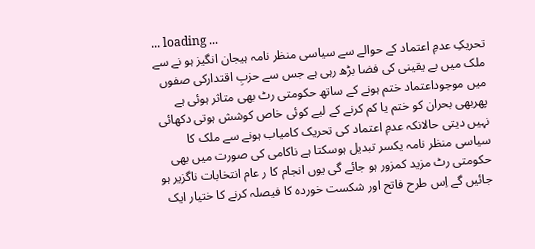... loading ...
تحریکِ عدمِ اعتماد کے حوالے سے سیاسی منظر نامہ ہیجان انگیز ہو نے سے ملک میں بے یقینی کی فضا بڑھ رہی ہے جس سے حزبِ اقتدارکی صفوں میں موجوداعتماد ختم ہونے کے ساتھ حکومتی رٹ بھی متاثر ہوئی ہے پھربھی بحران کو ختم یا کم کرنے کے لیے کوئی خاص کوشش ہوتی دکھائی نہیں دیتی حالانکہ عدمِ اعتماد کی تحریک کامیاب ہونے سے ملک کا سیاسی منظر نامہ یکسر تبدیل ہوسکتا ہے ناکامی کی صورت میں بھی حکومتی رٹ مزید کمزور ہو جائے گی یوں انجام کا ر عام انتخابات ناگزیر ہو جائیں گے اِس طرح فاتح اور شکست خوردہ کا فیصلہ کرنے کا ختیار ایک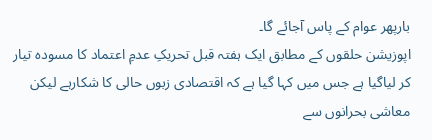بارپھر عوام کے پاس آجائے گا۔
اپوزیشن حلقوں کے مطابق ایک ہفتہ قبل تحریکِ عدمِ اعتماد کا مسودہ تیار کر لیاگیا ہے جس میں کہا گیا ہے کہ اقتصادی زبوں حالی کا شکارہے لیکن معاشی بحرانوں سے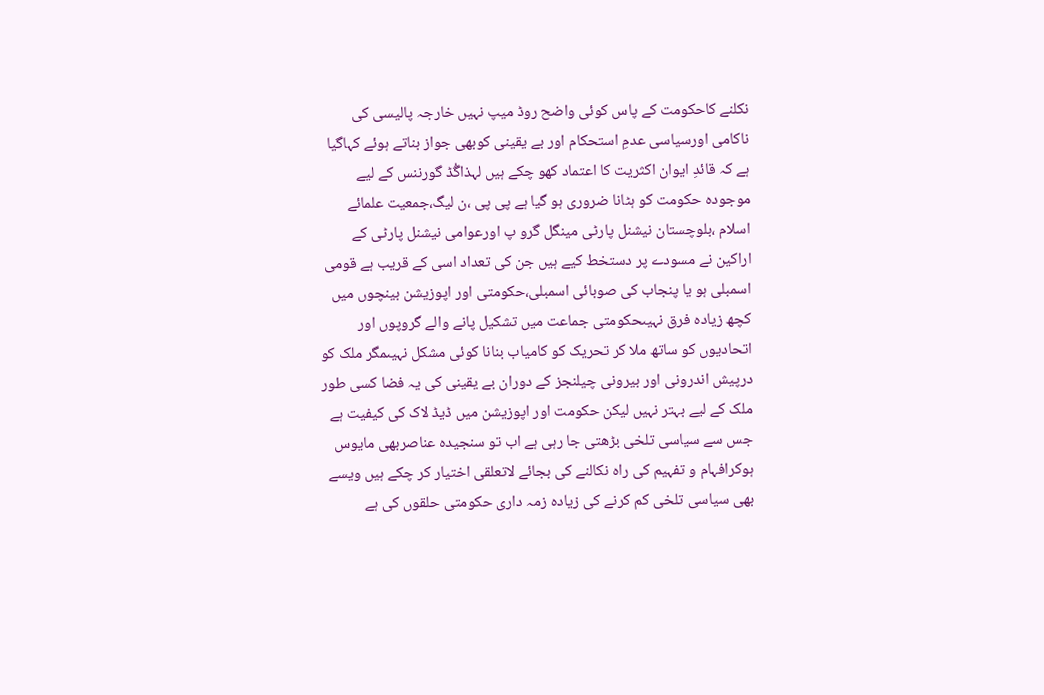نکلنے کاحکومت کے پاس کوئی واضح روڈ میپ نہیں خارجہ پالیسی کی ناکامی اورسیاسی عدمِ استحکام اور بے یقینی کوبھی جواز بناتے ہوئے کہاگیا ہے کہ قائدِ ایوان اکثریت کا اعتماد کھو چکے ہیں لہذاگُڈ گورننس کے لیے موجودہ حکومت کو ہٹانا ضروری ہو گیا ہے پی پی ،ن لیگ،جمعیت علمائے اسلام ،بلوچستان نیشنل پارٹی مینگل گرو پ اورعوامی نیشنل پارٹی کے اراکین نے مسودے پر دستخط کیے ہیں جن کی تعداد اسی کے قریب ہے قومی اسمبلی ہو یا پنجاب کی صوبائی اسمبلی،حکومتی اور اپوزیشن بینچوں میں کچھ زیادہ فرق نہیںحکومتی جماعت میں تشکیل پانے والے گروپوں اور اتحادیوں کو ساتھ ملا کر تحریک کو کامیاب بنانا کوئی مشکل نہیںمگر ملک کو درپیش اندرونی اور بیرونی چیلنجز کے دوران بے یقینی کی یہ فضا کسی طور ملک کے لیے بہتر نہیں لیکن حکومت اور اپوزیشن میں ڈیڈ لاک کی کیفیت ہے جس سے سیاسی تلخی بڑھتی جا رہی ہے اب تو سنجیدہ عناصربھی مایوس ہوکرافہام و تفہیم کی راہ نکالنے کی بجائے لاتعلقی اختیار کر چکے ہیں ویسے بھی سیاسی تلخی کم کرنے کی زیادہ زمہ داری حکومتی حلقوں کی ہے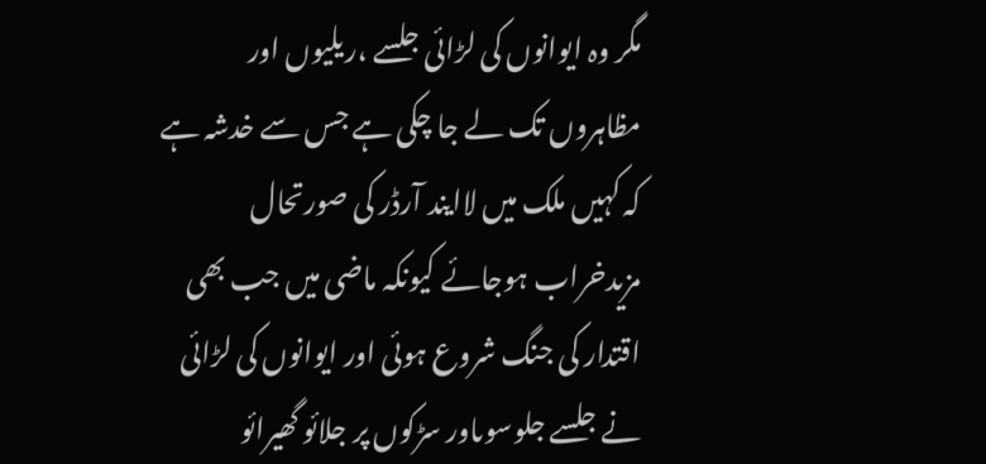مگر وہ ایوانوں کی لڑائی جلسے ،ریلیوں اور مظاہروں تک لے جا چکی ہے جس سے خدشہ ہے کہ کہیں ملک میں لاایند آرڈر کی صورتحال مزیدخراب ہوجائے کیونکہ ماضی میں جب بھی اقتدار کی جنگ شروع ہوئی اور ایوانوں کی لڑائی نے جلسے جلوسوںاور سڑکوں پر جلائو گھیرائو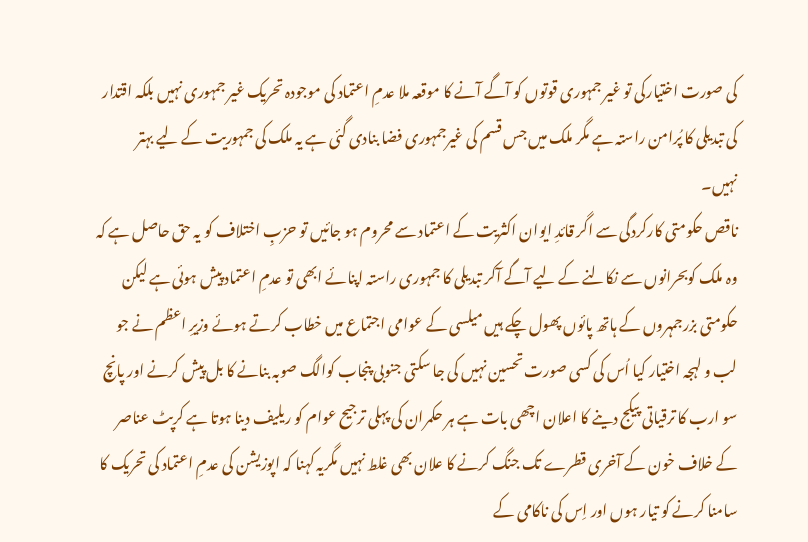کی صورت اختیارکی تو غیر جمہوری قوتوں کو آگے آنے کا موقعہ ملا عدمِ اعتماد کی موجودہ تحریک غیر جمہوری نہیں بلکہ اقتدار کی تبدیلی کا پُرامن راستہ ہے مگر ملک میں جس قسم کی غیرجمہوری فضا بنادی گئی ہے یہ ملک کی جمہوریت کے لیے بہتر نہیں۔
ناقص حکومتی کارکردگی سے اگر قائدِ ایوان اکثریت کے اعتماد سے محروم ہو جائیں تو حزبِ اختلاف کو یہ حق حاصل ہے کہ وہ ملک کوبحرانوں سے نکالنے کے لیے آگے آکر تبدیلی کا جمہوری راستہ اپنائے ابھی تو عدمِ اعتماد پیش ہوئی ہے لیکن حکومتی بزرجمہروں کے ہاتھ پائوں پھول چکے ہیں میلسی کے عوامی اجتماع میں خطاب کرتے ہوئے وزیرِ اعظم نے جو لب و لہجہ اختیار کیا اُس کی کسی صورت تحسین نہیں کی جا سکتی جنوبی پنجاب کوالگ صوبہ بنانے کا بل پیش کرنے اور پانچ سو ارب کا ترقیاتی پیکج دینے کا اعلان اچھی بات ہے ہر حکمران کی پہلی ترجیح عوام کو ریلیف دینا ہوتا ہے کرپٹ عناصر کے خلاف خون کے آخری قطرے تک جنگ کرنے کا علان بھی غلط نہیں مگریہ کہنا کہ اپوزیشن کی عدمِ اعتماد کی تحریک کا سامنا کرنے کو تیار ہوں اور اِس کی ناکامی کے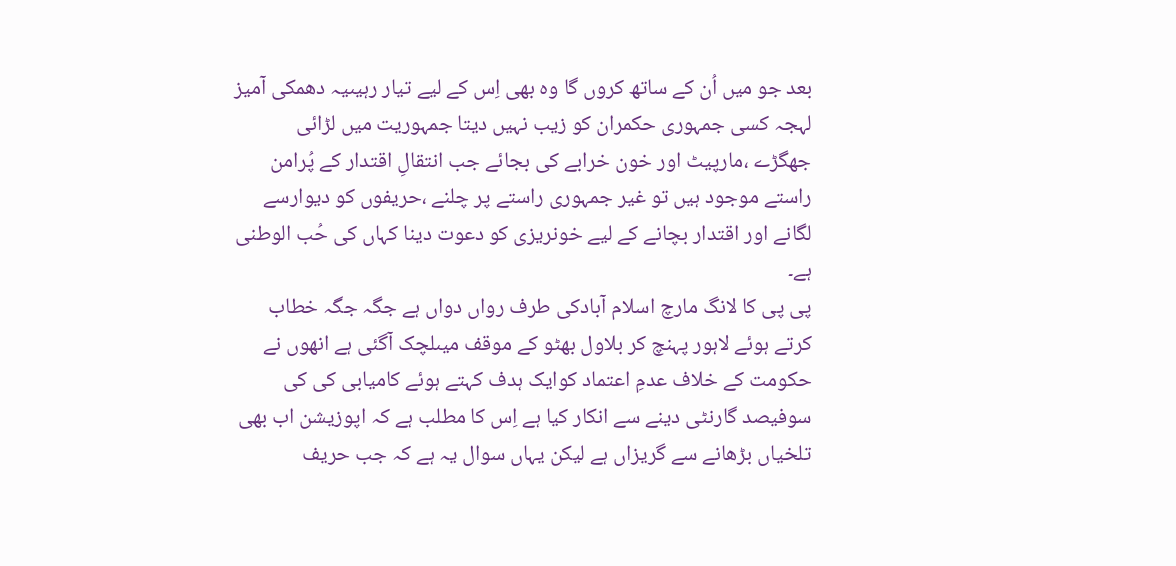بعد جو میں اُن کے ساتھ کروں گا وہ بھی اِس کے لیے تیار رہیںیہ دھمکی آمیز لہجہ کسی جمہوری حکمران کو زیب نہیں دیتا جمہوریت میں لڑائی جھگڑے ،مارپیٹ اور خون خرابے کی بجائے جب انتقالِ اقتدار کے پُرامن راستے موجود ہیں تو غیر جمہوری راستے پر چلنے ،حریفوں کو دیوارسے لگانے اور اقتدار بچانے کے لیے خونریزی کو دعوت دینا کہاں کی حُب الوطنی ہے۔
پی پی کا لانگ مارچ اسلام آبادکی طرف رواں دواں ہے جگہ جگہ خطاب کرتے ہوئے لاہور پہنچ کر بلاول بھٹو کے موقف میںلچک آگئی ہے انھوں نے حکومت کے خلاف عدمِ اعتماد کوایک ہدف کہتے ہوئے کامیابی کی کی سوفیصد گارنٹی دینے سے انکار کیا ہے اِس کا مطلب ہے کہ اپوزیشن اب بھی تلخیاں بڑھانے سے گریزاں ہے لیکن یہاں سوال یہ ہے کہ جب حریف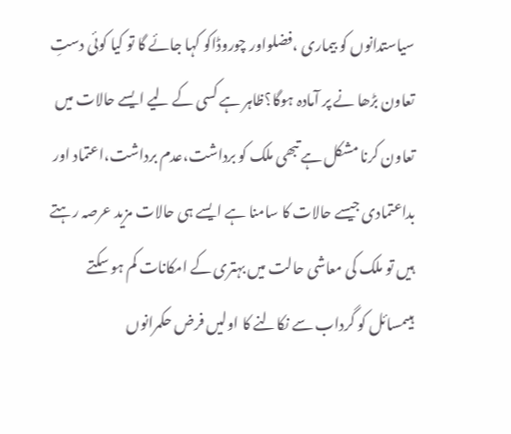سیاستدانوں کو بیماری ،فضلواور چوروڈاکو کہا جائے گا تو کیا کوئی دستِ تعاون بڑھا نے پر آمادہ ہوگا؟ظاہر ہے کسی کے لیے ایسے حالات میں تعاون کرنا مشکل ہے تبھی ملک کو برداشت،عدم برداشت،اعتماد اور بداعتمادی جیسے حالات کا سامنا ہے ایسے ہی حالات مزید عرصہ رہتے ہیں تو ملک کی معاشی حالت میں بہتری کے امکانات کم ہو سکتے ہیںمسائل کو گرداب سے نکالنے کا اولیں فرض حکمرانوں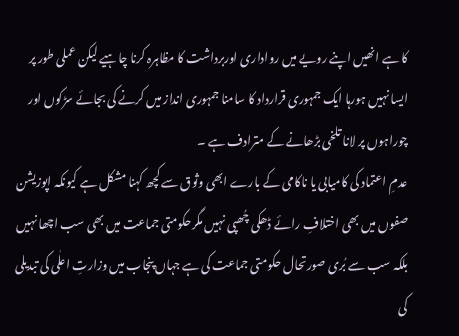کا ہے انھیں اپنے رویے میں رواداری اوربرداشت کا مظاہرہ کرنا چاہیے لیکن عملی طور پر ایسا نہیں ہورہا ایک جمہوری قرارداد کا سامنا جمہوری انداز میں کرنے کی بجائے سڑکوں اور چوراہوں پر لانا تلخی بڑھانے کے مترادف ہے ۔
عدمِ اعتماد کی کامیابی یا ناکامی کے بارے ابھی وثوق سے کچھ کہنا مشکل ہے کیونکہ اپوزیشن صفوں میں بھی اختلافِ رائے ڈھکی چُھپی نہیں مگرحکومتی جماعت میں بھی سب اچھا نہیں بلکہ سب سے بُری صورتحال حکومتی جماعت کی ہے جہاں پنجاب میں وزارتِ اعلٰی کی تبدیلی کی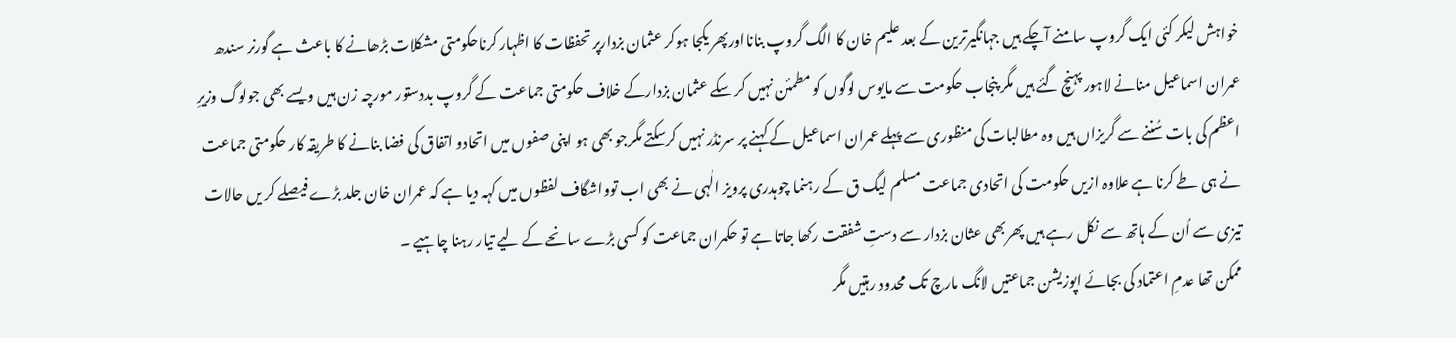خواہش لیکر کئی ایک گروپ سامنے آچکے ہیں جہانگیرترین کے بعد علیم خان کا الگ گروپ بنانااورپھر یکجا ہوکر عثمان بزدارپر تحفظات کا اظہار کرناحکومتی مشکلات بڑھانے کا باعث ہے گورنر سندھ عمران اسماعیل منانے لاہور پہنچ گئے ہیں مگر پنجاب حکومت سے مایوس لوگوں کو مطمئن نہیں کر سکے عثمان بزدارکے خلاف حکومتی جماعت کے گروپ بددستور مورچہ زن ہیں ویسے بھی جولوگ وزیرِ اعظم کی بات سُننے سے گریزاں ہیں وہ مطالبات کی منظوری سے پہلے عمران اسماعیل کے کہنے پر سرنڈر نہیں کرسکتے مگرجو بھی ہو اپنی صفوں میں اتحادو اتفاق کی فضا بنانے کا طریقہ کار حکومتی جماعت نے ہی طے کرنا ہے علاوہ ازیں حکومت کی اتحادی جماعت مسلم لیگ ق کے رہنما چوہدری پرویز الٰہی نے بھی اب توواشگاف لفظوں میں کہہ دیا ہے کہ عمران خان جلد بڑے فیصلے کر یں حالات تیزی سے اُن کے ہاتھ سے نکل رہے ہیں پھربھی عثان بزدار سے دستِ شفقت رکھا جاتا ہے تو حکمران جماعت کو کسی بڑے سانحے کے لیے تیار رہنا چاہیے ۔
ممکن تھا عدمِ اعتماد کی بجائے اپوزیشن جماعتیں لانگ مارچ تک محدود رہتیں مگر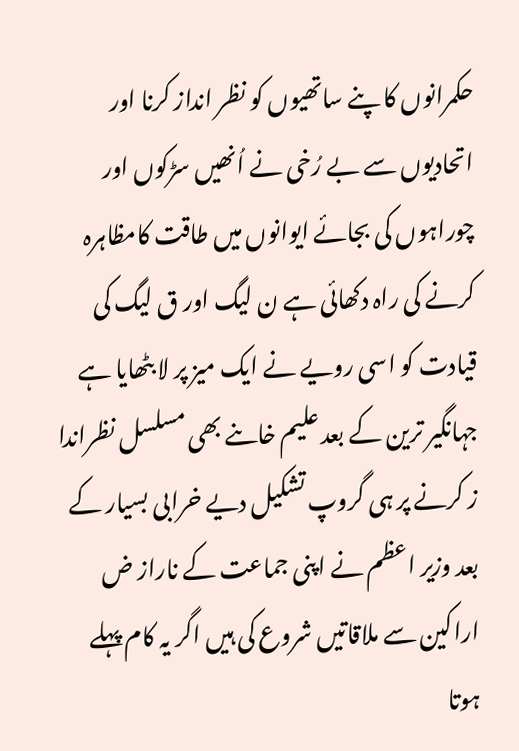حکمرانوں کا پنے ساتھیوں کو نظر انداز کرنا اور اتحادیوں سے بے رُخی نے اُنھیں سڑکوں اور چوراہوں کی بجائے ایوانوں میں طاقت کامظاہرہ کرنے کی راہ دکھائی ہے ن لیگ اور ق لیگ کی قیادت کو اسی رویے نے ایک میز پر لا بٹھایا ہے جہانگیر ترین کے بعد علیم خاںنے بھی مسلسل نظراندا ز کرنے پر ہی گروپ تشکیل دیے خرابی بسیار کے بعد وزیر اعظم نے اپنی جماعت کے ناراز ض اراکین سے ملاقاتیں شروع کی ہیں اگر یہ کام پہلے ہوتا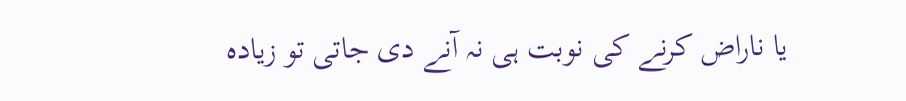یا ناراض کرنے کی نوبت ہی نہ آنے دی جاتی تو زیادہ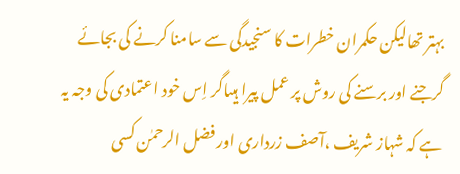بہتر تھالیکن حکمران خطرات کا سنجیدگی سے سامنا کرنے کی بجائے گرجنے اور برسنے کی روش پر عمل پیرا ہیںاگر اِس خود اعتمادی کی وجہ یہ ہے کہ شہاز شریف ،آصف زرداری اور فضل الرحمٰن کسی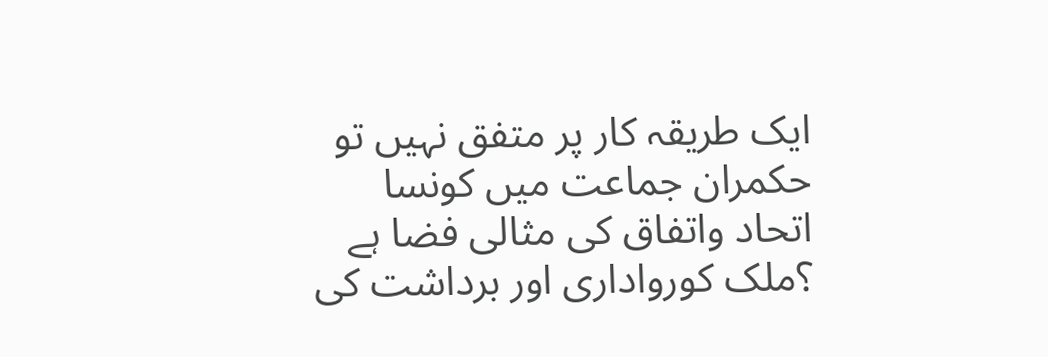ایک طریقہ کار پر متفق نہیں تو حکمران جماعت میں کونسا اتحاد واتفاق کی مثالی فضا ہے ؟ملک کورواداری اور برداشت کی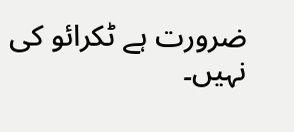ضرورت ہے ٹکرائو کی نہیں۔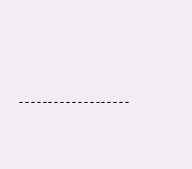۔۔۔۔۔۔۔۔۔۔۔۔۔۔۔۔۔۔۔